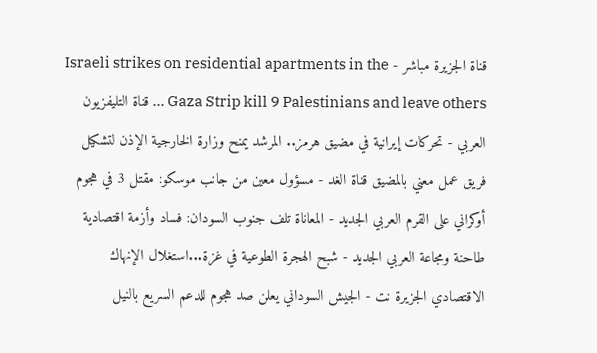قناة الجزيرة مباشر - Israeli strikes on residential apartments in the Gaza Strip kill 9 Palestinians and leave others ... قناة التليفزيون العربي - تحركات إيرانية في مضيق هرمز.. المرشد يمنح وزارة الخارجية الإذن لتشكيل فريق عمل معني بالمضيق قناة الغد - مسؤول معين من جانب موسكو: مقتل 3 في هجوم أوكراني على القرم العربي الجديد - المعاناة تلف جنوب السودان: فساد وأزمة اقتصادية طاحنة ومجاعة العربي الجديد - شبح الهجرة الطوعية في غزة...استغلال الإنهاك الاقتصادي الجزيرة نت - الجيش السوداني يعلن صد هجوم للدعم السريع بالنيل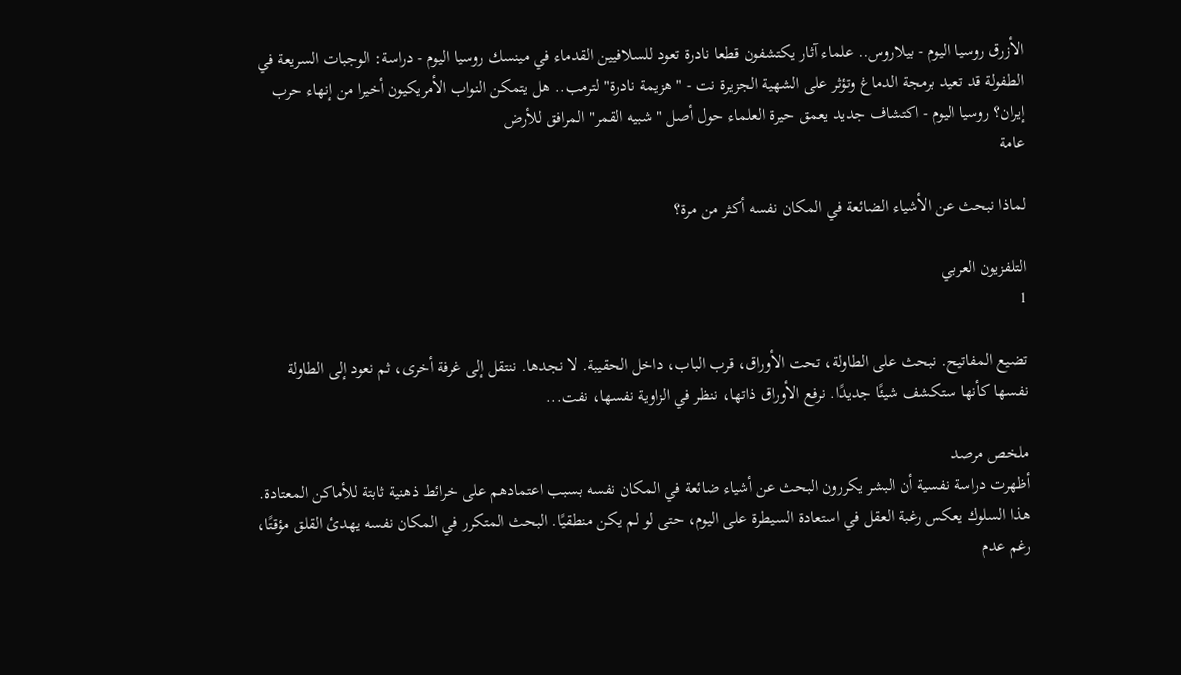الأزرق روسيا اليوم - بيلاروس.. علماء آثار يكتشفون قطعا نادرة تعود للسلافيين القدماء في مينسك روسيا اليوم - دراسة: الوجبات السريعة في الطفولة قد تعيد برمجة الدماغ وتؤثر على الشهية الجزيرة نت - "هزيمة نادرة" لترمب.. هل يتمكن النواب الأمريكيون أخيرا من إنهاء حرب إيران؟ روسيا اليوم - اكتشاف جديد يعمق حيرة العلماء حول أصل "شبيه القمر" المرافق للأرض
عامة

لماذا نبحث عن الأشياء الضائعة في المكان نفسه أكثر من مرة؟

التلفزيون العربي
1

تضيع المفاتيح. نبحث على الطاولة، تحت الأوراق، قرب الباب، داخل الحقيبة. لا نجدها. ننتقل إلى غرفة أخرى، ثم نعود إلى الطاولة نفسها كأنها ستكشف شيئًا جديدًا. نرفع الأوراق ذاتها، ننظر في الزاوية نفسها، نفت...

ملخص مرصد
أظهرت دراسة نفسية أن البشر يكررون البحث عن أشياء ضائعة في المكان نفسه بسبب اعتمادهم على خرائط ذهنية ثابتة للأماكن المعتادة. هذا السلوك يعكس رغبة العقل في استعادة السيطرة على اليوم، حتى لو لم يكن منطقيًا. البحث المتكرر في المكان نفسه يهدئ القلق مؤقتًا، رغم عدم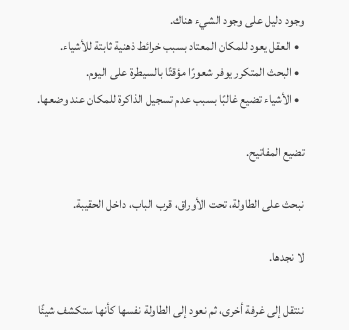وجود دليل على وجود الشيء هناك.
  • العقل يعود للمكان المعتاد بسبب خرائط ذهنية ثابتة للأشياء.
  • البحث المتكرر يوفر شعورًا مؤقتًا بالسيطرة على اليوم.
  • الأشياء تضيع غالبًا بسبب عدم تسجيل الذاكرة للمكان عند وضعها.

تضيع المفاتيح.

نبحث على الطاولة، تحت الأوراق، قرب الباب، داخل الحقيبة.

لا نجدها.

ننتقل إلى غرفة أخرى، ثم نعود إلى الطاولة نفسها كأنها ستكشف شيئًا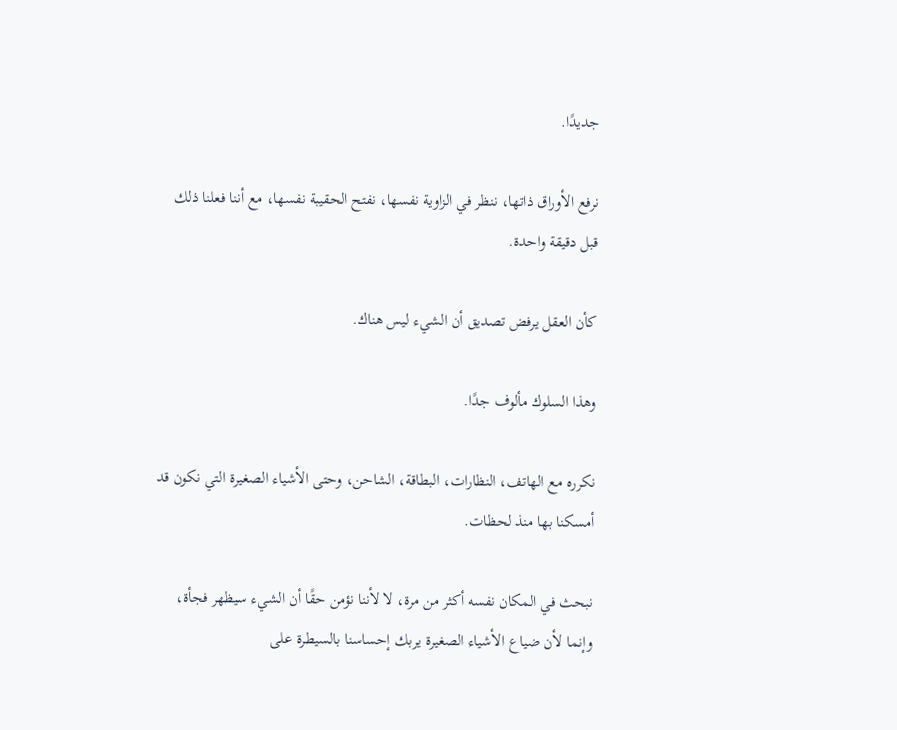جديدًا.

نرفع الأوراق ذاتها، ننظر في الزاوية نفسها، نفتح الحقيبة نفسها، مع أننا فعلنا ذلك قبل دقيقة واحدة.

كأن العقل يرفض تصديق أن الشيء ليس هناك.

وهذا السلوك مألوف جدًا.

نكرره مع الهاتف، النظارات، البطاقة، الشاحن، وحتى الأشياء الصغيرة التي نكون قد أمسكنا بها منذ لحظات.

نبحث في المكان نفسه أكثر من مرة، لا لأننا نؤمن حقًا أن الشيء سيظهر فجأة، وإنما لأن ضياع الأشياء الصغيرة يربك إحساسنا بالسيطرة على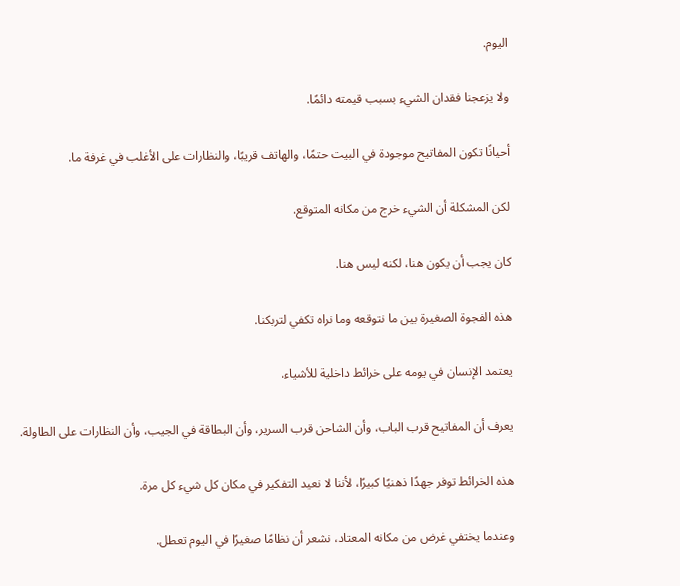اليوم.

ولا يزعجنا فقدان الشيء بسبب قيمته دائمًا.

أحيانًا تكون المفاتيح موجودة في البيت حتمًا، والهاتف قريبًا، والنظارات على الأغلب في غرفة ما.

لكن المشكلة أن الشيء خرج من مكانه المتوقع.

كان يجب أن يكون هنا، لكنه ليس هنا.

هذه الفجوة الصغيرة بين ما نتوقعه وما نراه تكفي لتربكنا.

يعتمد الإنسان في يومه على خرائط داخلية للأشياء.

يعرف أن المفاتيح قرب الباب، وأن الشاحن قرب السرير، وأن البطاقة في الجيب، وأن النظارات على الطاولة.

هذه الخرائط توفر جهدًا ذهنيًا كبيرًا، لأننا لا نعيد التفكير في مكان كل شيء كل مرة.

وعندما يختفي غرض من مكانه المعتاد، نشعر أن نظامًا صغيرًا في اليوم تعطل.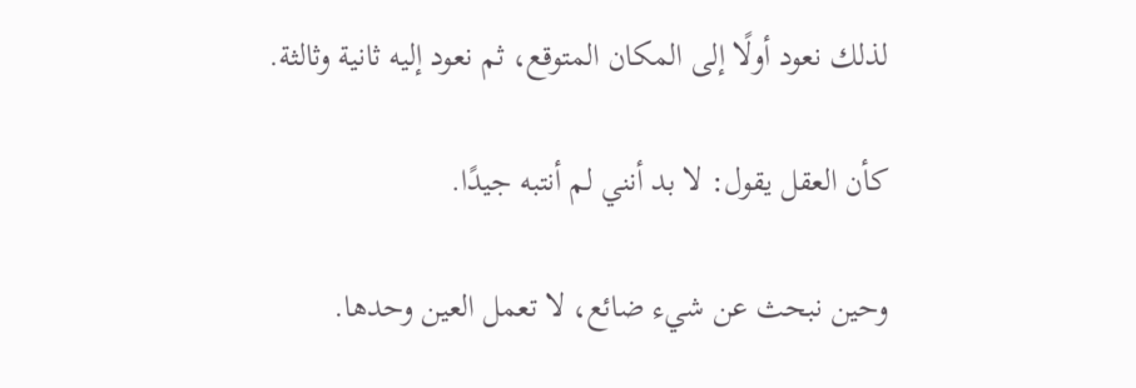لذلك نعود أولًا إلى المكان المتوقع، ثم نعود إليه ثانية وثالثة.

كأن العقل يقول: لا بد أنني لم أنتبه جيدًا.

وحين نبحث عن شيء ضائع، لا تعمل العين وحدها.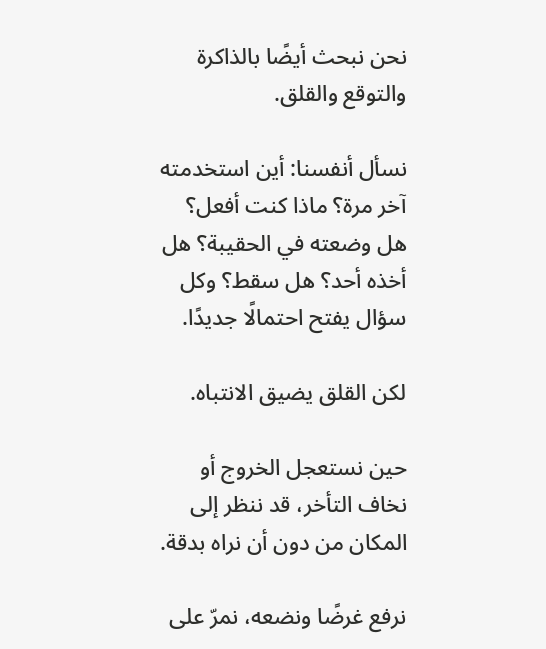نحن نبحث أيضًا بالذاكرة والتوقع والقلق.

نسأل أنفسنا: أين استخدمته آخر مرة؟ ماذا كنت أفعل؟ هل وضعته في الحقيبة؟ هل أخذه أحد؟ هل سقط؟ وكل سؤال يفتح احتمالًا جديدًا.

لكن القلق يضيق الانتباه.

حين نستعجل الخروج أو نخاف التأخر، قد ننظر إلى المكان من دون أن نراه بدقة.

نرفع غرضًا ونضعه، نمرّ على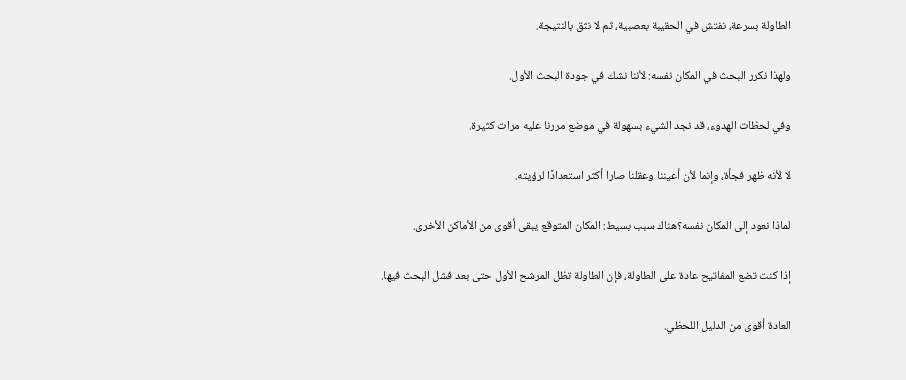الطاولة بسرعة، نفتش في الحقيبة بعصبية، ثم لا نثق بالنتيجة.

ولهذا نكرر البحث في المكان نفسه: لأننا نشك في جودة البحث الأول.

وفي لحظات الهدوء، قد نجد الشيء بسهولة في موضع مررنا عليه مرات كثيرة.

لا لأنه ظهر فجأة، وإنما لأن أعيننا وعقلنا صارا أكثر استعدادًا لرؤيته.

لماذا نعود إلى المكان نفسه؟هناك سبب بسيط: المكان المتوقع يبقى أقوى من الأماكن الأخرى.

إذا كنت تضع المفاتيح عادة على الطاولة، فإن الطاولة تظل المرشح الأول حتى بعد فشل البحث فيها.

العادة أقوى من الدليل اللحظي.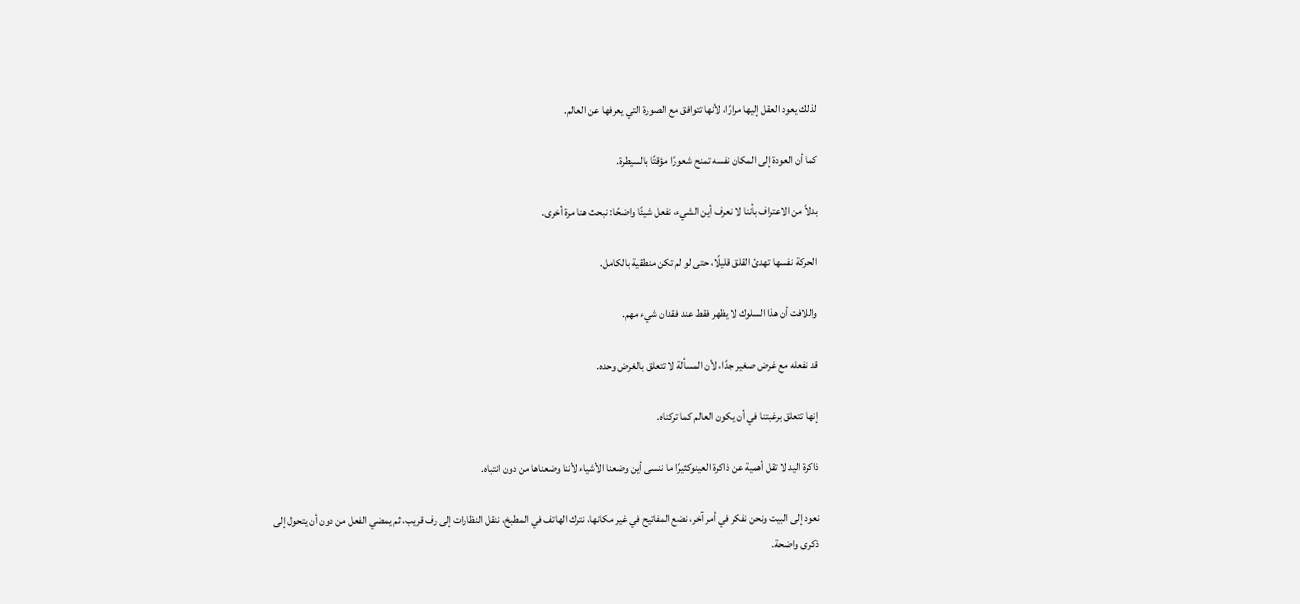لذلك يعود العقل إليها مرارًا، لأنها تتوافق مع الصورة التي يعرفها عن العالم.

كما أن العودة إلى المكان نفسه تمنح شعورًا مؤقتًا بالسيطرة.

بدلاً من الاعتراف بأننا لا نعرف أين الشيء، نفعل شيئًا واضحًا: نبحث هنا مرة أخرى.

الحركة نفسها تهدئ القلق قليلًا، حتى لو لم تكن منطقية بالكامل.

واللافت أن هذا السلوك لا يظهر فقط عند فقدان شيء مهم.

قد نفعله مع غرض صغير جدًا، لأن المسألة لا تتعلق بالغرض وحده.

إنها تتعلق برغبتنا في أن يكون العالم كما تركناه.

ذاكرة اليد لا تقل أهمية عن ذاكرة العينوكثيرًا ما ننسى أين وضعنا الأشياء لأننا وضعناها من دون انتباه.

نعود إلى البيت ونحن نفكر في أمر آخر، نضع المفاتيح في غير مكانها، نترك الهاتف في المطبخ، ننقل النظارات إلى رف قريب، ثم يمضي الفعل من دون أن يتحول إلى ذكرى واضحة.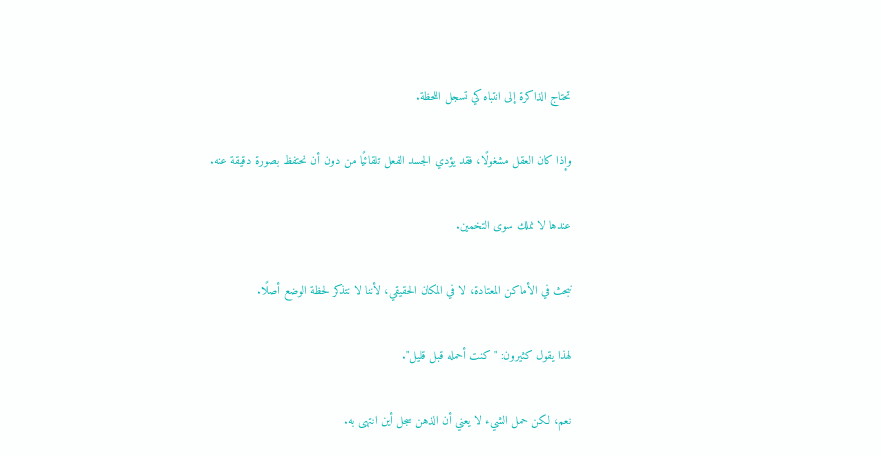تحتاج الذاكرة إلى انتباه كي تسجل اللحظة.

وإذا كان العقل مشغولًا، فقد يؤدي الجسد الفعل تلقائيًا من دون أن نحتفظ بصورة دقيقة عنه.

عندها لا نملك سوى التخمين.

نبحث في الأماكن المعتادة، لا في المكان الحقيقي، لأننا لا نتذكر لحظة الوضع أصلًا.

لهذا يقول كثيرون: " كنت أحمله قبل قليل".

نعم، لكن حمل الشيء لا يعني أن الذهن سجل أين انتهى به.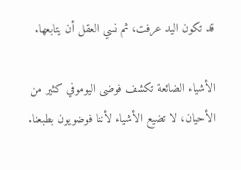قد تكون اليد عرفت، ثم نسي العقل أن يتابعها.

الأشياء الضائعة تكشف فوضى اليوموفي كثير من الأحيان، لا تضيع الأشياء لأننا فوضويون بطبعنا.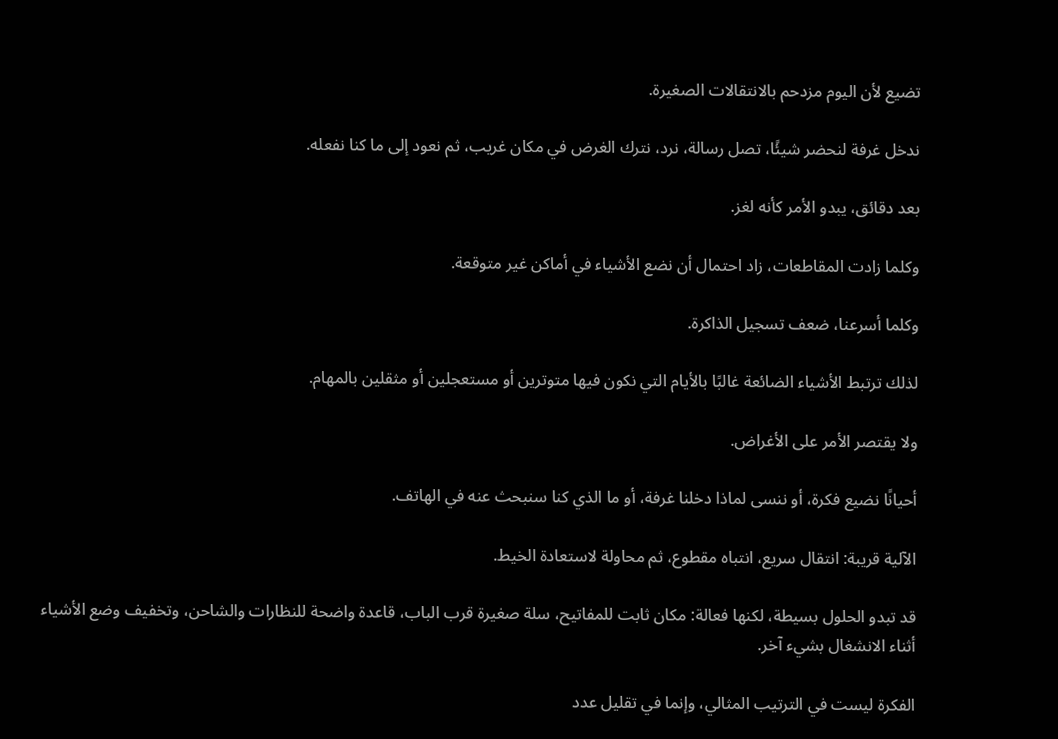تضيع لأن اليوم مزدحم بالانتقالات الصغيرة.

ندخل غرفة لنحضر شيئًا، تصل رسالة، نرد، نترك الغرض في مكان غريب، ثم نعود إلى ما كنا نفعله.

بعد دقائق، يبدو الأمر كأنه لغز.

وكلما زادت المقاطعات، زاد احتمال أن نضع الأشياء في أماكن غير متوقعة.

وكلما أسرعنا، ضعف تسجيل الذاكرة.

لذلك ترتبط الأشياء الضائعة غالبًا بالأيام التي نكون فيها متوترين أو مستعجلين أو مثقلين بالمهام.

ولا يقتصر الأمر على الأغراض.

أحيانًا نضيع فكرة، أو ننسى لماذا دخلنا غرفة، أو ما الذي كنا سنبحث عنه في الهاتف.

الآلية قريبة: انتقال سريع، انتباه مقطوع، ثم محاولة لاستعادة الخيط.

قد تبدو الحلول بسيطة، لكنها فعالة: مكان ثابت للمفاتيح، سلة صغيرة قرب الباب، قاعدة واضحة للنظارات والشاحن، وتخفيف وضع الأشياء أثناء الانشغال بشيء آخر.

الفكرة ليست في الترتيب المثالي، وإنما في تقليل عدد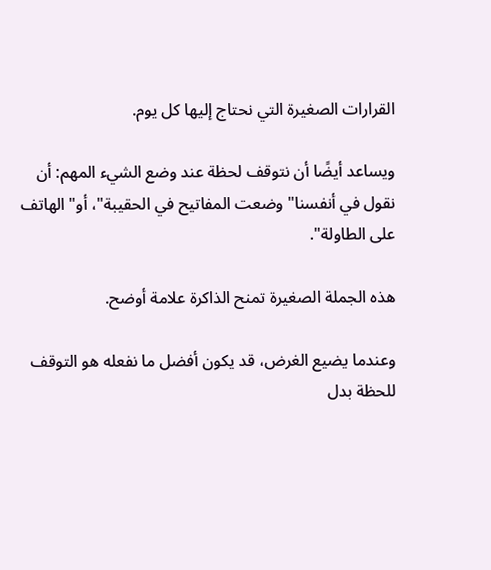القرارات الصغيرة التي نحتاج إليها كل يوم.

ويساعد أيضًا أن نتوقف لحظة عند وضع الشيء المهم: أن نقول في أنفسنا" وضعت المفاتيح في الحقيبة"، أو" الهاتف على الطاولة".

هذه الجملة الصغيرة تمنح الذاكرة علامة أوضح.

وعندما يضيع الغرض، قد يكون أفضل ما نفعله هو التوقف للحظة بدل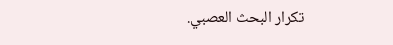تكرار البحث العصبي.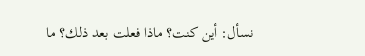نسأل: أين كنت؟ ماذا فعلت بعد ذلك؟ ما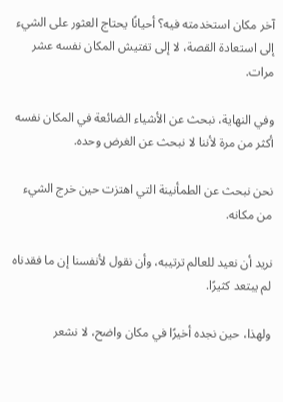آخر مكان استخدمته فيه؟ أحيانًا يحتاج العثور على الشيء إلى استعادة القصة، لا إلى تفتيش المكان نفسه عشر مرات.

وفي النهاية، نبحث عن الأشياء الضائعة في المكان نفسه أكثر من مرة لأننا لا نبحث عن الغرض وحده.

نحن نبحث عن الطمأنينة التي اهتزت حين خرج الشيء من مكانه.

نريد أن نعيد للعالم ترتيبه، وأن نقول لأنفسنا إن ما فقدناه لم يبتعد كثيرًا.

ولهذا، حين نجده أخيرًا في مكان واضح، لا نشعر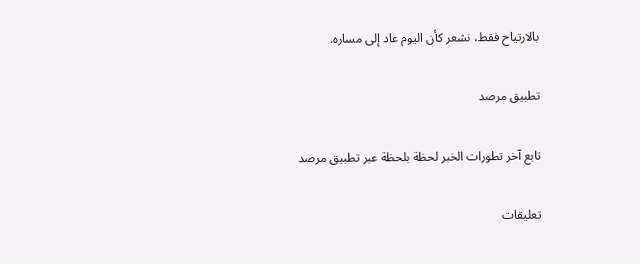بالارتياح فقط، نشعر كأن اليوم عاد إلى مساره.

تطبيق مرصد

تابع آخر تطورات الخبر لحظة بلحظة عبر تطبيق مرصد

تعليقات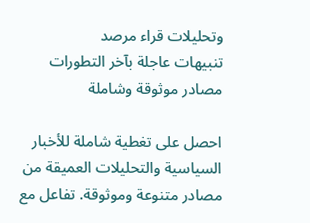وتحليلات قراء مرصد
تنبيهات عاجلة بآخر التطورات
مصادر موثوقة وشاملة

احصل على تغطية شاملة للأخبار السياسية والتحليلات العميقة من مصادر متنوعة وموثوقة. تفاعل مع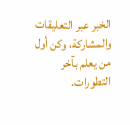الخبر عبر التعليقات والمشاركة، وكن أول من يعلم بآخر التطورات.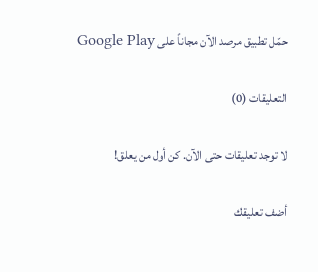حمّل تطبيق مرصد الآن مجاناً على Google Play

التعليقات (0)

لا توجد تعليقات حتى الآن. كن أول من يعلق!

أضف تعليقك